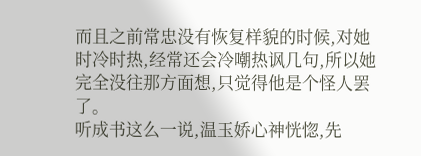而且之前常忠没有恢复样貌的时候,对她时冷时热,经常还会冷嘲热讽几句,所以她完全没往那方面想,只觉得他是个怪人罢了。
听成书这么一说,温玉娇心神恍惚,先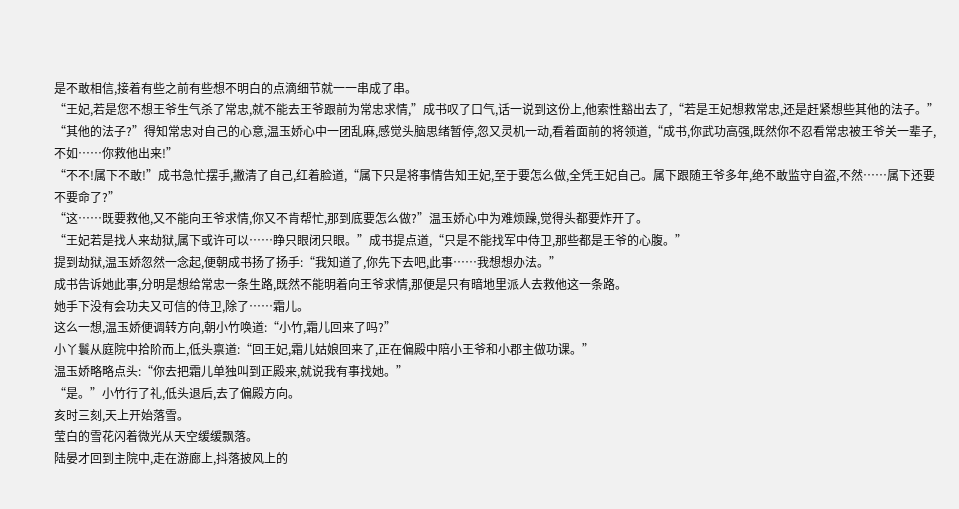是不敢相信,接着有些之前有些想不明白的点滴细节就一一串成了串。
“王妃,若是您不想王爷生气杀了常忠,就不能去王爷跟前为常忠求情,”成书叹了口气,话一说到这份上,他索性豁出去了,“若是王妃想救常忠,还是赶紧想些其他的法子。”
“其他的法子?”得知常忠对自己的心意,温玉娇心中一团乱麻,感觉头脑思绪暂停,忽又灵机一动,看着面前的将领道,“成书,你武功高强,既然你不忍看常忠被王爷关一辈子,不如……你救他出来!”
“不不!属下不敢!”成书急忙摆手,撇清了自己,红着脸道,“属下只是将事情告知王妃,至于要怎么做,全凭王妃自己。属下跟随王爷多年,绝不敢监守自盗,不然……属下还要不要命了?”
“这……既要救他,又不能向王爷求情,你又不肯帮忙,那到底要怎么做?”温玉娇心中为难烦躁,觉得头都要炸开了。
“王妃若是找人来劫狱,属下或许可以……睁只眼闭只眼。”成书提点道,“只是不能找军中侍卫,那些都是王爷的心腹。”
提到劫狱,温玉娇忽然一念起,便朝成书扬了扬手:“我知道了,你先下去吧,此事……我想想办法。”
成书告诉她此事,分明是想给常忠一条生路,既然不能明着向王爷求情,那便是只有暗地里派人去救他这一条路。
她手下没有会功夫又可信的侍卫,除了……霜儿。
这么一想,温玉娇便调转方向,朝小竹唤道:“小竹,霜儿回来了吗?”
小丫鬟从庭院中拾阶而上,低头禀道:“回王妃,霜儿姑娘回来了,正在偏殿中陪小王爷和小郡主做功课。”
温玉娇略略点头:“你去把霜儿单独叫到正殿来,就说我有事找她。”
“是。”小竹行了礼,低头退后,去了偏殿方向。
亥时三刻,天上开始落雪。
莹白的雪花闪着微光从天空缓缓飘落。
陆晏才回到主院中,走在游廊上,抖落披风上的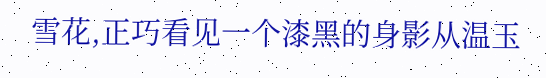雪花,正巧看见一个漆黑的身影从温玉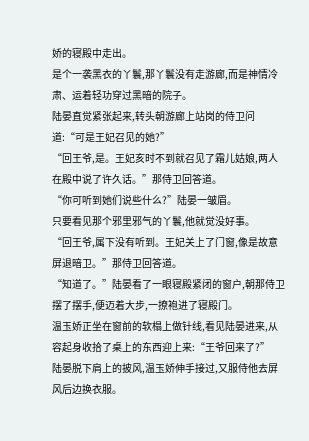娇的寝殿中走出。
是个一袭黑衣的丫鬟,那丫鬟没有走游廊,而是神情冷肃、运着轻功穿过黑暗的院子。
陆晏直觉紧张起来,转头朝游廊上站岗的侍卫问道:“可是王妃召见的她?”
“回王爷,是。王妃亥时不到就召见了霜儿姑娘,两人在殿中说了许久话。”那侍卫回答道。
“你可听到她们说些什么?”陆晏一皱眉。
只要看见那个邪里邪气的丫鬟,他就觉没好事。
“回王爷,属下没有听到。王妃关上了门窗,像是故意屏退暗卫。”那侍卫回答道。
“知道了。”陆晏看了一眼寝殿紧闭的窗户,朝那侍卫摆了摆手,便迈着大步,一撩袍进了寝殿门。
温玉娇正坐在窗前的软榻上做针线,看见陆晏进来,从容起身收拾了桌上的东西迎上来:“王爷回来了?”
陆晏脱下肩上的披风,温玉娇伸手接过,又服侍他去屏风后边换衣服。